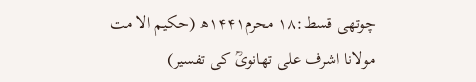چوتھی قسط:۱۸ محرم۱۴۴۱ھ (حکیم الا مت مولانا اشرف علی تھانویؒ کی تفسیر)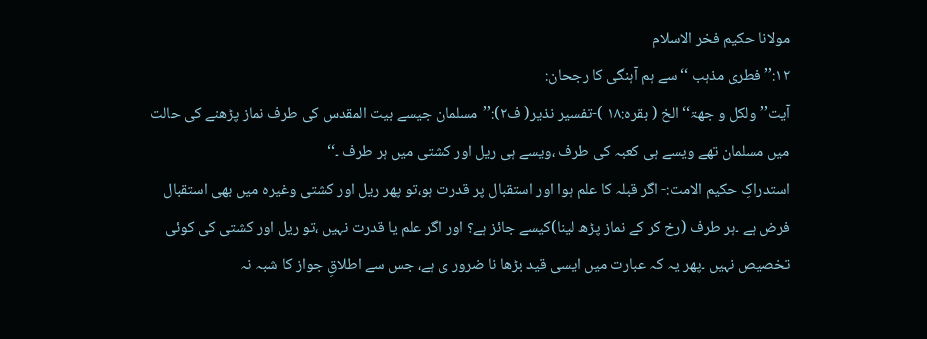مولانا حکیم فخر الاسلام
۱۲:’’ فطری مذہب ‘‘سے ہم آہنگی کا رجحان:
آیت’’ ولکل و جھۃ‘‘ الخ ( بقرہ:۱۸ )-تفسیر نذیر( ف۲):’’مسلمان جیسے بیت المقدس کی طرف نماز پڑھنے کی حالت میں مسلمان تھے ویسے ہی کعبہ کی طرف ،ویسے ہی ریل اور کشتی میں ہر طرف ۔‘‘
استدراکِ حکیم الامت:- اگر قبلہ کا علم ہوا اور استقبال پر قدرت ہو،تو پھر ریل اور کشتی وغیرہ میں بھی استقبال فرض ہے ۔ہر طرف (رخ کر کے نماز پڑھ لینا)کیسے جائز ہے؟ اور اگر علم یا قدرت نہیں ،تو ریل اور کشتی کی کوئی تخصیص نہیں ۔پھر یہ کہ عبارت میں ایسی قید بڑھا نا ضرور ی ہے، جس سے اطلاقِ جواز کا شبہ نہ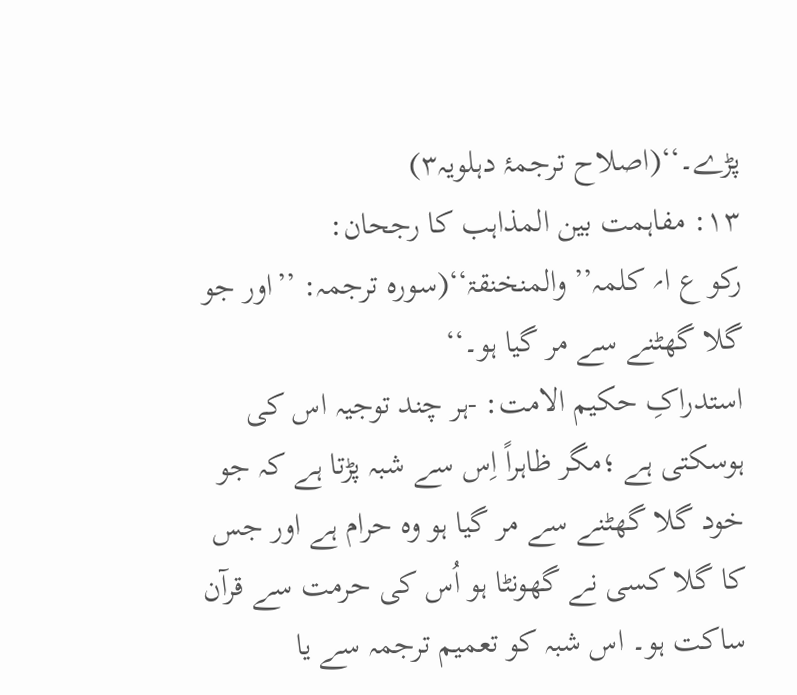پڑے۔‘‘(اصلاح ترجمۂ دہلویہ۳)
۱۳: مفاہمت بین المذاہب کا رجحان:
رکو ع ا؍ کلمہ’’ والمنخنقۃ‘‘(سورہ ترجمہ: ’’اور جو گلا گھٹنے سے مر گیا ہو۔‘‘
استدراکِ حکیم الامت: -ہر چند توجیہ اس کی ہوسکتی ہے ؛مگر ظاہراً اِس سے شبہ پڑتا ہے کہ جو خود گلا گھٹنے سے مر گیا ہو وہ حرام ہے اور جس کا گلا کسی نے گھونٹا ہو اُس کی حرمت سے قرآن ساکت ہو۔ اس شبہ کو تعمیم ترجمہ سے یا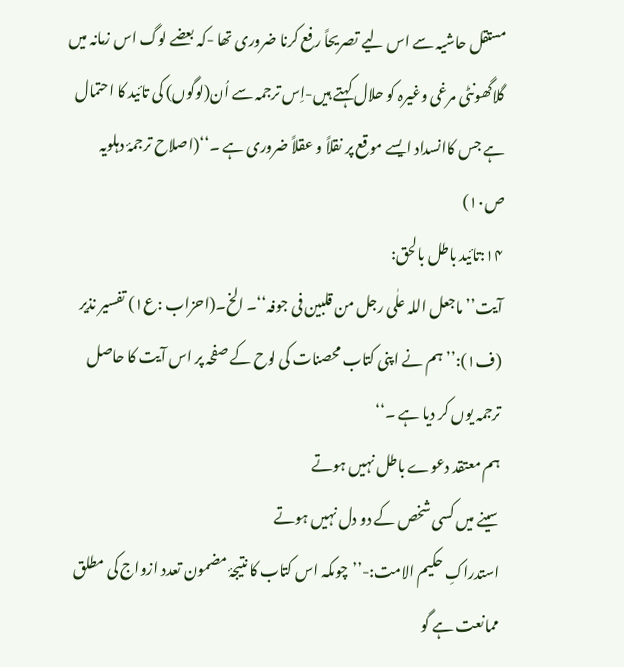مستقل حاشیہ سے اس لیے تصریحاً رفع کرنا ضروری تھا -کہ بعضے لوگ اس زمانہ میں گلاگھونٹی مرغی وغیرہ کو حلال کہتے ہیں-اِس ترجمہ سے اُن(لوگوں) کی تائید کا احتمال ہے جس کاانسداد ایسے موقع پر نقلاً و عقلاً ضروری ہے ۔‘‘(اصلاح ترجمۂ دہلویہ ص۱۰)
۱۴:تائید باطل بالحق:
آیت’’ ماجعل اللہ علٰی رجل من قلبین فی جوفہ‘‘۔ الخ۔(احزاب :ع۱) تفسیر نذیر (ف۱):’’ہم نے اپنی کتاب محصنات کی لوح کے صفحہ پر اس آیت کا حاصل ترجمہ یوں کر دیا ہے ۔‘‘
ہم معتقد دعوے باطل نہیں ہوتے
سینے میں کسی شخص کے دو دل نہیں ہوتے
استدراکِ حکیم الامت:-’’چوںکہ اس کتاب کا نتیجۂ مضمون تعدد ازواج کی مطلق ممانعت ہے گو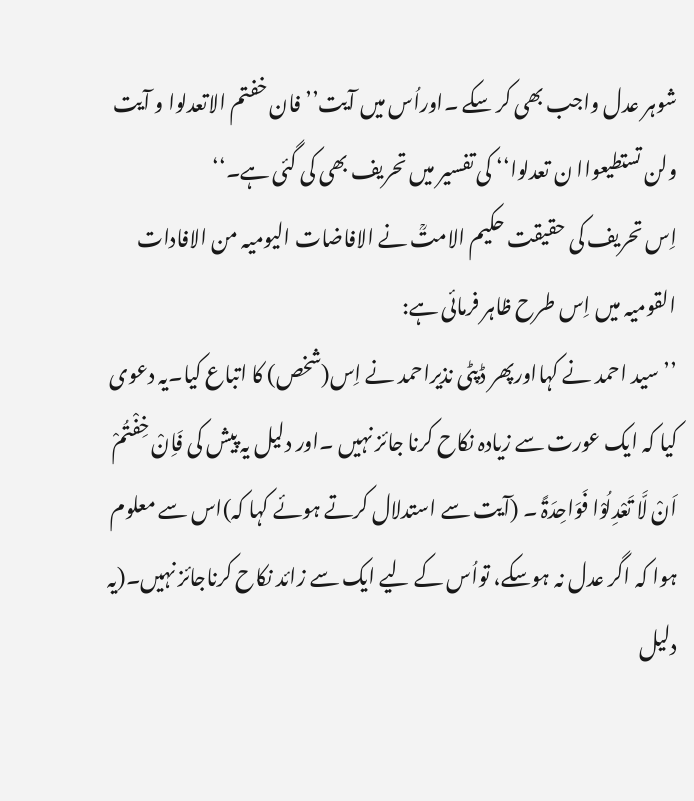شوہر عدل واجب بھی کر سکے ۔اوراُس میں آیت’’ فان خفتم الاتعدلوا و آیت ولن تستطیعواا ن تعدلوا‘‘ کی تفسیر میں تحریف بھی کی گئی ہے۔‘‘
اِس تحریف کی حقیقت حکیم الامتؒ نے الافاضات الیومیہ من الافادات القومیہ میں اِس طرح ظاہر فرمائی ہے:
’’ سید احمد نے کہااورپھر ڈپٹی نذیراحمد نے اِس(شخص) کا اتباع کیا۔یہ دعوی کیا کہ ایک عورت سے زیادہ نکاح کرنا جائز نہیں ۔اور دلیل یہ پیش کی فَاِنْ خِفْتُمْ اَنْ لَّا تَعْدِلُوْا فَوَاحِدَۃً ۔ (آیت سے استدلال کرتے ہوئے کہا کہ)اس سے معلوم ہوا کہ اگر عدل نہ ہوسکے، تواُس کے لیے ایک سے زائد نکاح کرناجائز نہیں۔(یہ دلیل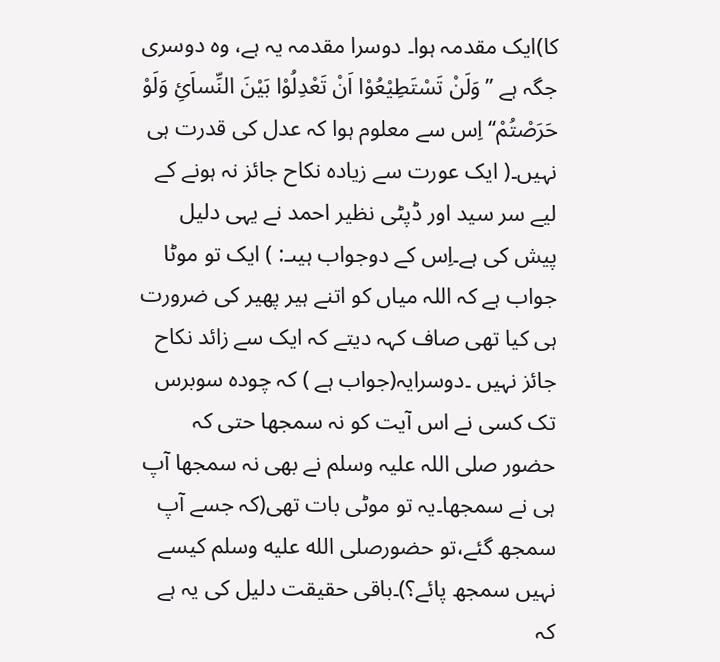کا)ایک مقدمہ ہوا۔ دوسرا مقدمہ یہ ہے، وہ دوسری جگہ ہے ’’وَلَنْ تَسْتَطِیْعُوْا اَنْ تَعْدِلُوْا بَیْنَ النِّساَئِ وَلَوْ حَرَصْتُمْ‘‘ اِس سے معلوم ہوا کہ عدل کی قدرت ہی نہیں۔( ایک عورت سے زیادہ نکاح جائز نہ ہونے کے لیے سر سید اور ڈپٹی نظیر احمد نے یہی دلیل پیش کی ہے۔اِس کے دوجواب ہیںـ: ) ایک تو موٹا جواب ہے کہ اللہ میاں کو اتنے ہیر پھیر کی ضرورت ہی کیا تھی صاف کہہ دیتے کہ ایک سے زائد نکاح جائز نہیں ۔دوسرایہ(جواب ہے ) کہ چودہ سوبرس تک کسی نے اس آیت کو نہ سمجھا حتی کہ حضور صلی اللہ علیہ وسلم نے بھی نہ سمجھا آپ ہی نے سمجھا۔یہ تو موٹی بات تھی(کہ جسے آپ سمجھ گئے،تو حضورصلى الله عليه وسلم کیسے نہیں سمجھ پائے؟)۔باقی حقیقت دلیل کی یہ ہے کہ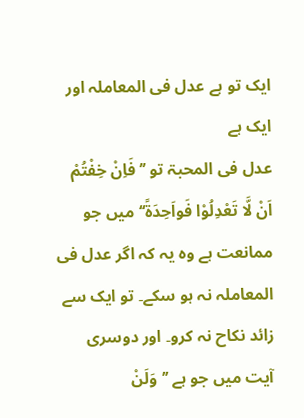ایک تو ہے عدل فی المعاملہ اور ایک ہے
عدل فی المحبۃ تو ’’فَاِنْ خِفْتُمْ اَنْ لَّا تَعْدِلُوْا فَواَحِدَۃً‘‘ میں جو ممانعت ہے وہ یہ کہ اگر عدل فی المعاملہ نہ ہو سکے۔ تو ایک سے زائد نکاح نہ کرو۔ اور دوسری آیت میں جو ہے ’’وَلَنْ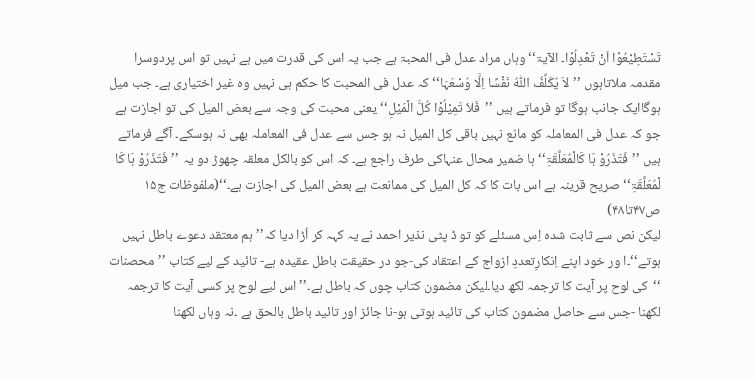تَسْتَطِیْعُوْا اَنْ تَعْدِلُوْا۔ الآیۃ‘‘ وہاں مراد عدل فی المحبۃ ہے جب یہ اس کی قدرت میں ہے نہیں تو اس پردوسرا مقدمہ ملاتاہوں ’’لاَ یُکَلِّفُ اللّٰہُ نَفْسًا اِلَّا وُسْعَہَا‘‘ کہ عدل فی المحبت کا حکم ہی نہیں وہ غیر اختیاری ہے۔ جب میل ہوگاایک جانب ہوگا تو فرماتے ہیں ’’فَلاَ تَمِیْلُوْا کُلَّ الْمَیْلِ‘‘ یعنی محبت کی وجہ سے بعض المیل کی تو اجازت ہے جو کہ عدل فی المعاملہ کو مانع نہیں باقی کل المیل نہ ہو جس سے عدل فی المعاملہ بھی نہ ہوسکے۔ آگے فرماتے ہیں ’’فَتَذَرُوْ ہَا کَالْمُعَلَّقَۃِ‘‘ ہا ضمیر محال عنہاکی طرف راجع ہے۔ کہ اس کو بالکل معلقہ چھوڑ دو یہ ’’فَتَذَرُوْ ہَا کَا لْمُعَلَّقَۃِ‘‘ صریح قرینہ ہے اس بات کا کہ کل المیل کی ممانعت ہے بعض المیل کی اجازت ہے۔‘‘(ملفوظات ج۱۵ ص۴۷تا۴۸)
لیکن نص سے ثابت شدہ اِس مسئلے کو تو ڈ پٹی نذیر احمد نے یہ کہہ کر اُڑا دیا کہ’’ ہم معتقد دعوے باطل نہیں ہوتے‘‘۔ا ور خود اپنے اِنکارِتعددِ ازواج کے اعتقاد کی-جو در حقیقت باطل عقیدہ ہے- تائید کے لیے کتاب ’’محصنات ‘‘کی لوح پر آیت کا ترجمہ لکھ دیا۔لیکن مضمون کتاب چوں کہ باطل ہے۔’’ اس لیے لوح پر کسی آیت کا ترجمہ لکھنا -جس سے حاصل مضمون کتاب کی تائید ہوتی ہو-نا جائز اور تائید باطل بالحق ہے ۔نہ وہاں لکھنا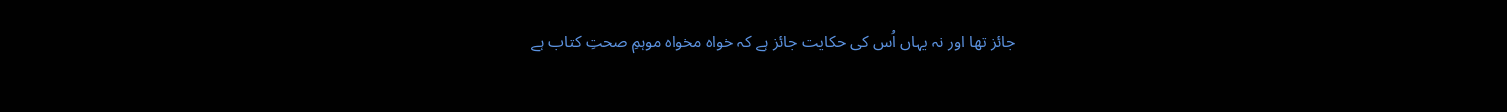جائز تھا اور نہ یہاں اُس کی حکایت جائز ہے کہ خواہ مخواہ موہمِ صحتِ کتاب ہے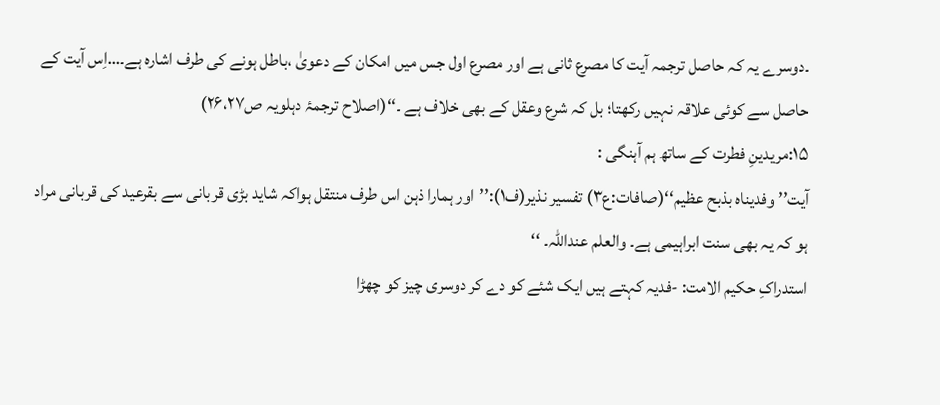۔دوسرے یہ کہ حاصل ترجمہ آیت کا مصرع ثانی ہے اور مصرع اول جس میں امکان کے دعویٰ ،باطل ہونے کی طرف اشارہ ہے۔…اِس آیت کے حاصل سے کوئی علاقہ نہیں رکھتا؛ بل کہ شرع وعقل کے بھی خلاف ہے ۔‘‘(اصلاح ترجمۂ دہلویہ ص۲۶،۲۷)
۱۵:مریدینِ فطرت کے ساتھ ہم آہنگی :
آیت’’ وفدیناہ بذبح عظیم‘‘(صافات:ع۳) تفسیر نذیر(ف۱):’’اور ہمارا ذہن اس طرف منتقل ہواکہ شاید بڑی قربانی سے بقرعید کی قربانی مراد ہو کہ یہ بھی سنت ابراہیمی ہے۔ والعلم عنداللہ۔ ‘‘
استدراکِ حکیم الامت: -فدیہ کہتے ہیں ایک شئے کو دے کر دوسری چیز کو چھڑا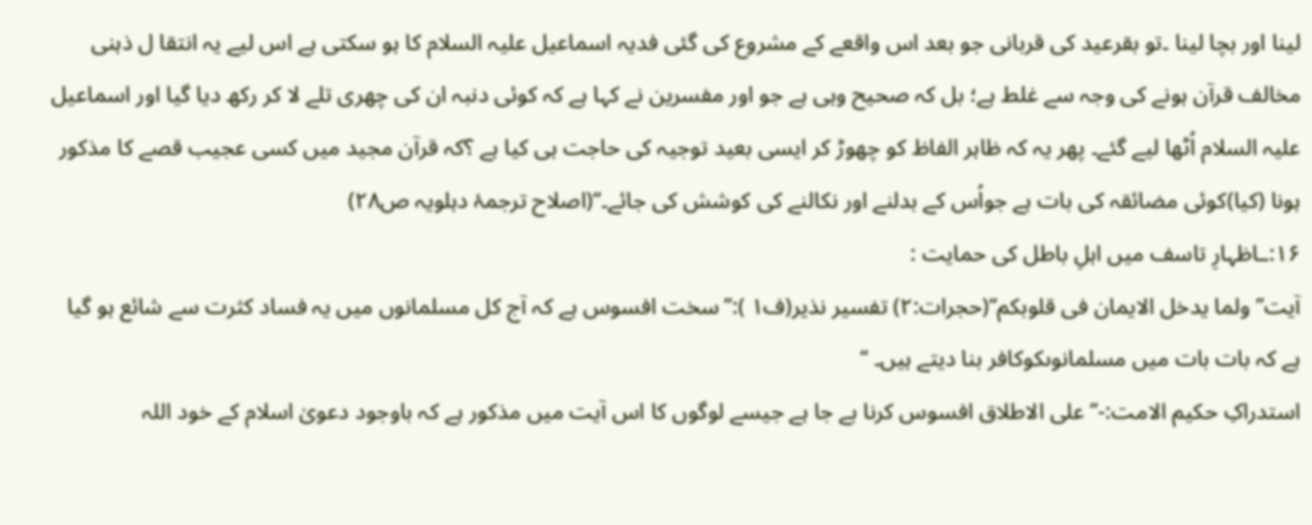لینا اور بچا لینا ۔تو بقرعید کی قربانی جو بعد اس واقعے کے مشروع کی گئی فدیہ اسماعیل علیہ السلام کا ہو سکتی ہے اس لیے یہ انتقا ل ذہنی مخالف قرآن ہونے کی وجہ سے غلط ہے؛ بل کہ صحیح وہی ہے جو اور مفسرین نے کہا ہے کہ کوئی دنبہ ان کی چھری تلے لا کر رکھ دیا گیا اور اسماعیل علیہ السلام اُٹھا لیے گئے۔ پھر یہ کہ ظاہر الفاظ کو چھوڑ کر ایسی بعید توجیہ کی حاجت ہی کیا ہے ؟کہ قرآن مجید میں کسی عجیب قصے کا مذکور ہونا (کیا)کوئی مضائقہ کی بات ہے جواُس کے بدلنے اور نکالنے کی کوشش کی جائے۔‘‘(اصلاح ترجمۂ دہلویہ ص۲۸)
۱۶:ـاظہارِ تاسف میں اہلِ باطل کی حمایت :
آیت’’ ولما یدخل الایمان فی قلوبکم‘‘(حجرات:۲) تفسیر نذیر(ف۱ ):’’سخت افسوس ہے کہ آج کل مسلمانوں میں یہ فساد کثرت سے شائع ہو گیا ہے کہ بات بات میں مسلمانوںکوکافر بنا دیتے ہیں۔ ‘‘
استدراکِ حکیم الامت:-’’ علی الاطلاق افسوس کرنا بے جا ہے جیسے لوگوں کا اس آیت میں مذکور ہے کہ باوجود دعویٰ اسلام کے خود اللہ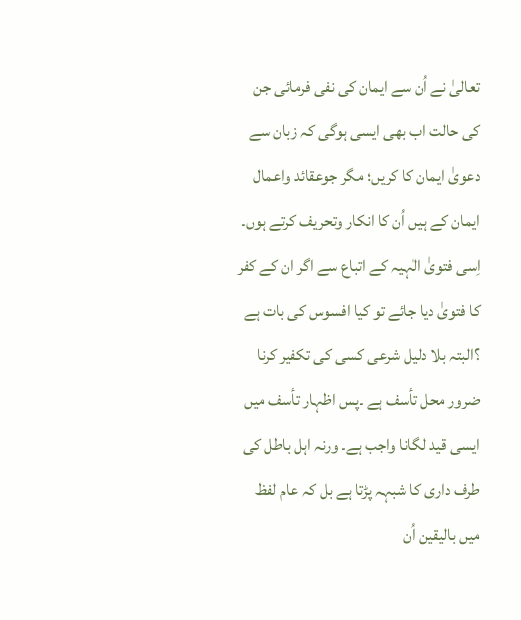تعالیٰ نے اُن سے ایمان کی نفی فرمائی جن کی حالت اب بھی ایسی ہوگی کہ زبان سے دعویٰ ایمان کا کریں؛ مگر جوعقائد واعمال ایمان کے ہیں اُن کا انکار وتحریف کرتے ہوں۔ اِسی فتویٰ الٰہیہ کے اتباع سے اگر ان کے کفر کا فتویٰ دیا جائے تو کیا افسوس کی بات ہے ؟البتہ بلا دلیل شرعی کسی کی تکفیر کرنا ضرور محل تأسف ہے ۔پس اظہار تأسف میں ایسی قید لگانا واجب ہے۔ ورنہ اہل باطل کی طرف داری کا شبہہ پڑتا ہے بل کہ عام لفظ میں بالیقین اُن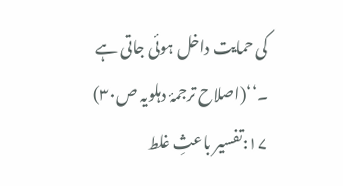کی حمایت داخل ہوئی جاتی ہے ۔‘‘(اصلاح ترجمۂ دہلویہ ص۳۰)
۱۷:تفسیر باعثِ غلط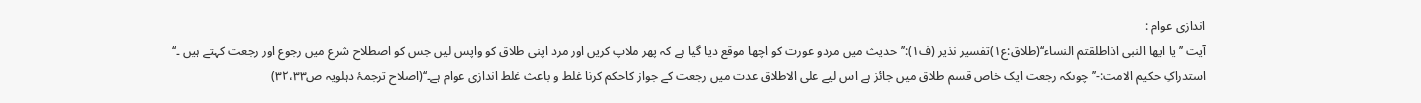اندازی عوام :
آیت ’’یا ایھا النبی اذاطلقتم النساء‘‘(طلاق:ع۱)تفسیر نذیر (ف۱):’’حدیث میں مردو عورت کو اچھا موقع دیا گیا ہے کہ پھر ملاپ کریں اور مرد اپنی طلاق کو واپس لیں جس کو اصطلاح شرع میں رجوع اور رجعت کہتے ہیں ۔‘‘
استدراکِ حکیم الامت:-’’ چوںکہ رجعت ایک خاص قسم طلاق میں جائز ہے اس لیے علی الاطلاق عدت میں رجعت کے جواز کاحکم کرنا غلط و باعث غلط اندازی عوام ہے۔‘‘(اصلاح ترجمۂ دہلویہ ص۳۲،۳۳)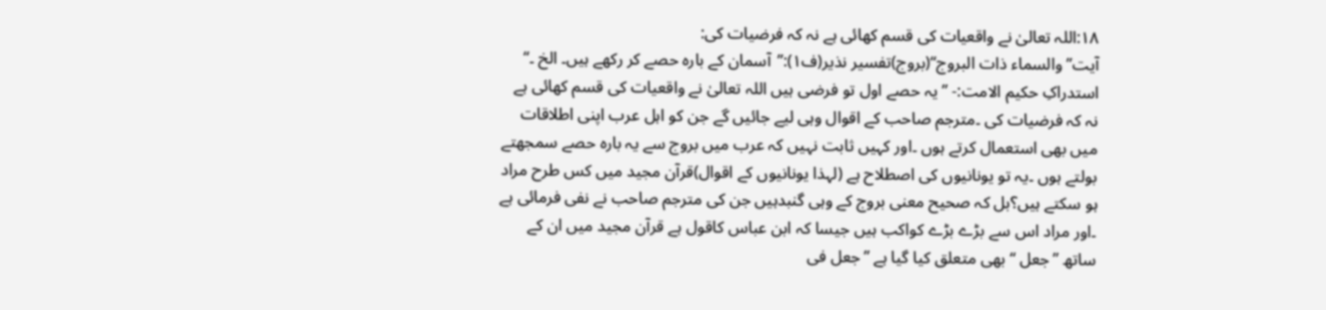۱۸:اللہ تعالیٰ نے واقعیات کی قسم کھائی ہے نہ کہ فرضیات کی:
آیت’’ والسماء ذات البروج‘‘(بروج)تفسیر نذیر(ف۱):’’آسمان کے بارہ حصے کر رکھے ہیں۔ الخ ۔‘‘
استدراکِ حکیم الامت:- ’’یہ حصے اول تو فرضی ہیں اللہ تعالیٰ نے واقعیات کی قسم کھائی ہے نہ کہ فرضیات کی ۔مترجم صاحب کے اقوال وہی لیے جائیں گے جن کو اہل عرب اپنی اطلاقات میں بھی استعمال کرتے ہوں ۔اور کہیں ثابت نہیں کہ عرب میں بروج سے یہ بارہ حصے سمجھتے بولتے ہوں ۔یہ تو یونانیوں کی اصطلاح ہے (لہذا یونانیوں کے اقوال)قرآن مجید میں کس طرح مراد ہو سکتے ہیں؟بل کہ صحیح معنی بروج کے وہی گنبدہیں جن کی مترجم صاحب نے نفی فرمائی ہے ۔اور مراد اس سے بڑے بڑے کواکب ہیں جیسا کہ ابن عباس کاقول ہے قرآن مجید میں ان کے ساتھ ’’جعل ‘‘بھی متعلق کیا گیا ہے ’’جعل فی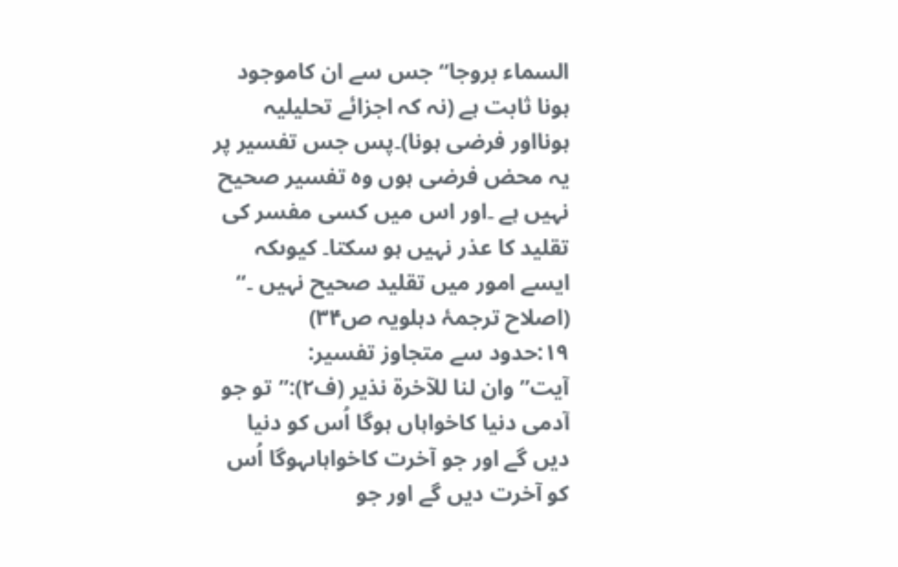السماء بروجا‘‘ جس سے ان کاموجود ہونا ثابت ہے (نہ کہ اجزائے تحلیلیہ ہونااور فرضی ہونا)۔پس جس تفسیر پر یہ محض فرضی ہوں وہ تفسیر صحیح نہیں ہے ۔اور اس میں کسی مفسر کی تقلید کا عذر نہیں ہو سکتا۔ کیوںکہ ایسے امور میں تقلید صحیح نہیں ۔‘‘
(اصلاح ترجمۂ دہلویہ ص۳۴)
۱۹:حدود سے متجاوز تفسیر:
آیت’’ وان لنا للآخرۃ نذیر (ف۲):’’تو جو آدمی دنیا کاخواہاں ہوگا اُس کو دنیا دیں گے اور جو آخرت کاخواہاںہوگا اُس کو آخرت دیں گے اور جو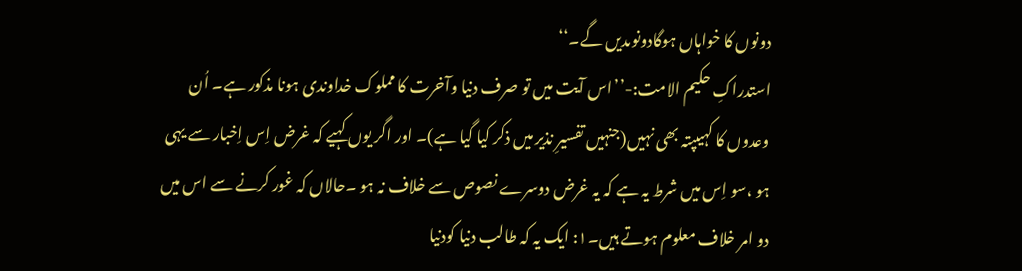دونوں کا خواہاں ہوگادونوںدیں گے۔‘‘
استدراکِ حکیم الامت:-’’اس آیت میں تو صرف دنیا وآخرت کا مملوک خداوندی ہونا مذکور ہے۔ اُن وعدوں کا کہیںپتہ بھی نہیں(جنہیں تفسیرِ نذیر میں ذکر کیا گیا ہے)۔ اور اگر یوں کہیے کہ غرض اِس اِخبار سے یہی ہو ،سو اِس میں شرط یہ ہے کہ یہ غرض دوسرے نصوص سے خلاف نہ ہو ۔حالاں کہ غور کرنے سے اس میں دو امر خلاف معلوم ہوتے ہیں۔۱: ایک یہ کہ طالب دنیا کودنیا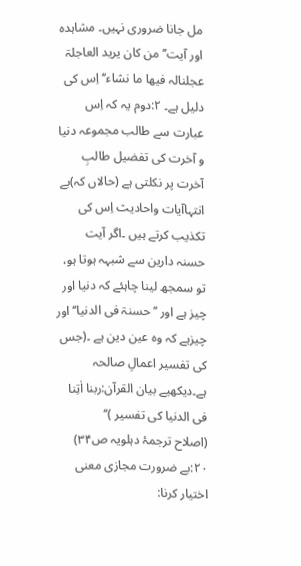مل جانا ضروری نہیں۔ مشاہدہ اور آیت’’ من کان یرید العاجلۃ عجلنالہ فیھا ما نشاء‘‘ اِس کی دلیل ہے۔ ۲:دوم یہ کہ اِس عبارت سے طالب مجموعہ دنیا و آخرت کی تفضیل طالبِ آخرت پر نکلتی ہے (حالاں کہ)بے انتہاآیات واحادیث اِس کی تکذیب کرتے ہیں ۔اگر آیت حسنہ دارین سے شبہہ ہوتا ہو، تو سمجھ لینا چاہئے کہ دنیا اور چیز ہے اور ’’حسنۃ فی الدنیا‘‘ اور چیزہے کہ وہ عین دین ہے ۔(جس کی تفسیر اعمالِ صالحہ ہے۔دیکھیے بیان القرآن:ربنا اٰتِنا فی الدنیا کی تفسیر )‘‘
(اصلاح ترجمۂ دہلویہ ص۳۴)
۲۰:بے ضرورت مجازی معنی اختیار کرنا: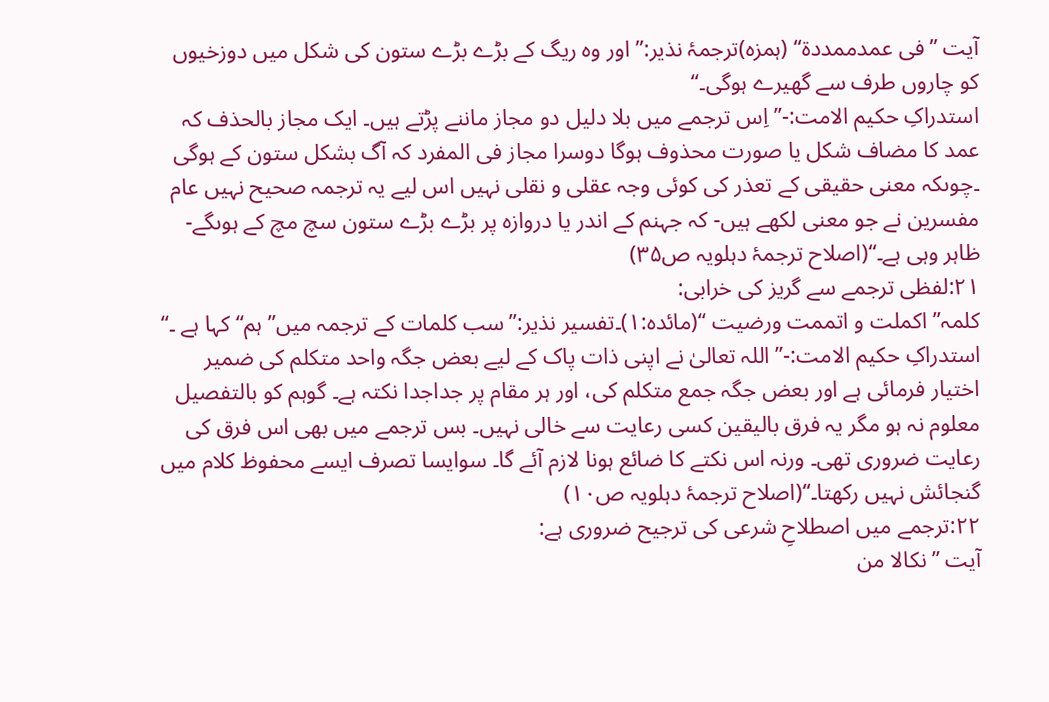آیت ’’فی عمدممددۃ‘‘ (ہمزہ)ترجمۂ نذیر:’’ اور وہ ریگ کے بڑے بڑے ستون کی شکل میں دوزخیوں کو چاروں طرف سے گھیرے ہوگی۔‘‘
استدراکِ حکیم الامت:-’’ اِس ترجمے میں بلا دلیل دو مجاز ماننے پڑتے ہیں۔ ایک مجاز بالحذف کہ عمد کا مضاف شکل یا صورت محذوف ہوگا دوسرا مجاز فی المفرد کہ آگ بشکل ستون کے ہوگی ۔چوںکہ معنی حقیقی کے تعذر کی کوئی وجہ عقلی و نقلی نہیں اس لیے یہ ترجمہ صحیح نہیں عام مفسرین نے جو معنی لکھے ہیں- کہ جہنم کے اندر یا دروازہ پر بڑے بڑے ستون سچ مچ کے ہوںگے- ظاہر وہی ہے۔‘‘(اصلاح ترجمۂ دہلویہ ص۳۵)
۲۱:لفظی ترجمے سے گریز کی خرابی:
کلمہ’’ اکملت و اتممت ورضیت ‘‘(مائدہ:۱)۔تفسیر نذیر:’’سب کلمات کے ترجمہ میں’’ ہم‘‘ کہا ہے ۔‘‘
استدراکِ حکیم الامت:-’’ اللہ تعالیٰ نے اپنی ذات پاک کے لیے بعض جگہ واحد متکلم کی ضمیر اختیار فرمائی ہے اور بعض جگہ جمع متکلم کی، اور ہر مقام پر جداجدا نکتہ ہے۔ گوہم کو بالتفصیل معلوم نہ ہو مگر یہ فرق بالیقین کسی رعایت سے خالی نہیں۔ بس ترجمے میں بھی اس فرق کی رعایت ضروری تھی۔ ورنہ اس نکتے کا ضائع ہونا لازم آئے گا۔ سوایسا تصرف ایسے محفوظ کلام میں گنجائش نہیں رکھتا۔‘‘(اصلاح ترجمۂ دہلویہ ص۱۰)
۲۲:ترجمے میں اصطلاحِ شرعی کی ترجیح ضروری ہے:
آیت ’’نکالا من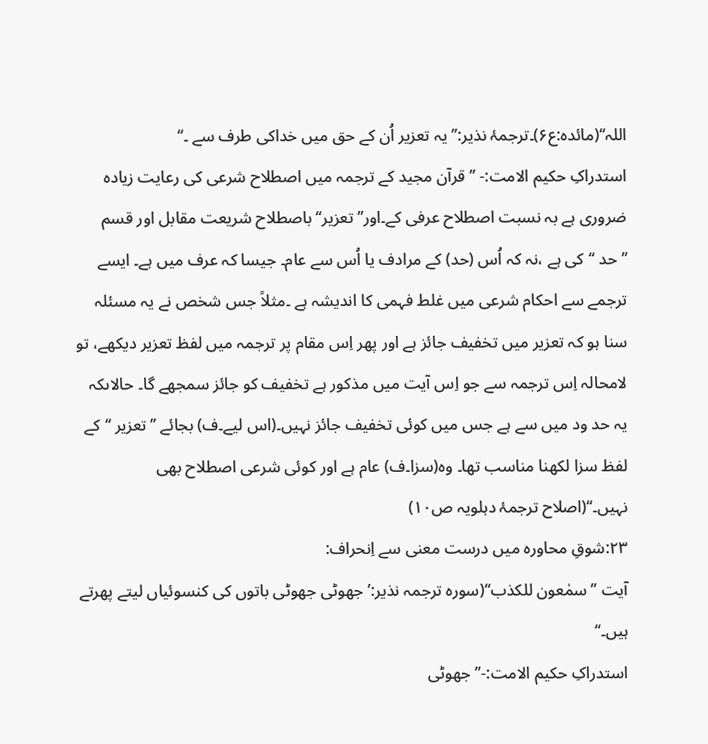اللہ‘‘(مائدہ:ع۶)۔ترجمۂ نذیر:’’یہ تعزیر اُن کے حق میں خداکی طرف سے ۔‘‘
استدراکِ حکیم الامت:- ’’قرآن مجید کے ترجمہ میں اصطلاح شرعی کی رعایت زیادہ ضروری ہے بہ نسبت اصطلاح عرفی کے۔اور’’ تعزیر‘‘ باصطلاح شریعت مقابل اور قسم ’’حد ‘‘کی ہے ،نہ کہ اُس (حد) کے مرادف یا اُس سے عام۔ جیسا کہ عرف میں ہے۔ ایسے ترجمے سے احکام شرعی میں غلط فہمی کا اندیشہ ہے ۔مثلاً جس شخص نے یہ مسئلہ سنا ہو کہ تعزیر میں تخفیف جائز ہے اور پھر اِس مقام پر ترجمہ میں لفظ تعزیر دیکھے، تو لامحالہ اِس ترجمہ سے جو اِس آیت میں مذکور ہے تخفیف کو جائز سمجھے گا۔ حالاںکہ یہ حد ود میں سے ہے جس میں کوئی تخفیف جائز نہیں۔(اس لیے۔ف) بجائے ’’تعزیر ‘‘کے لفظ سزا لکھنا مناسب تھا۔ وہ(سزا۔ف) عام ہے اور کوئی شرعی اصطلاح بھی نہیں۔‘‘(اصلاح ترجمۂ دہلویہ ص۱۰)
۲۳:شوقِ محاورہ میں درست معنی سے اِنحراف:
آیت ’’سمٰعون للکذب‘‘(سورہ ترجمہ نذیر:’جھوٹی جھوٹی باتوں کی کنسوئیاں لیتے پھرتے ہیں۔‘‘
استدراکِ حکیم الامت:-’’جھوٹی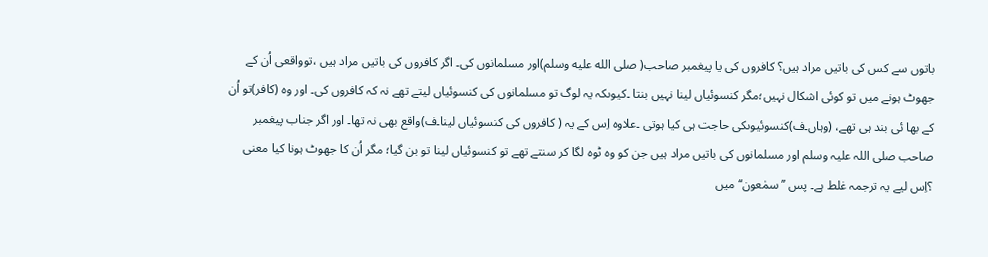باتوں سے کس کی باتیں مراد ہیں؟ کافروں کی یا پیغمبر صاحب( صلى الله عليه وسلم)اور مسلمانوں کی۔ اگر کافروں کی باتیں مراد ہیں ،توواقعی اُن کے جھوٹ ہونے میں تو کوئی اشکال نہیں؛مگر کنسوئیاں لینا نہیں بنتا ۔کیوںکہ یہ لوگ تو مسلمانوں کی کنسوئیاں لیتے تھے نہ کہ کافروں کی۔ اور وہ (کافر)تو اُن کے بھا ئی بند ہی تھے، (وہاں۔ف)کنسوئیوںکی حاجت ہی کیا ہوتی ۔علاوہ اِس کے یہ ( کافروں کی کنسوئیاں لینا۔ف)واقع بھی نہ تھا۔ اور اگر جناب پیغمبر صاحب صلی اللہ علیہ وسلم اور مسلمانوں کی باتیں مراد ہیں جن کو وہ ٹوہ لگا کر سنتے تھے تو کنسوئیاں لینا تو بن گیا؛ مگر اُن کا جھوٹ ہونا کیا معنی ؟اِس لیے یہ ترجمہ غلط ہے۔ پس ’’سمٰعون‘‘میں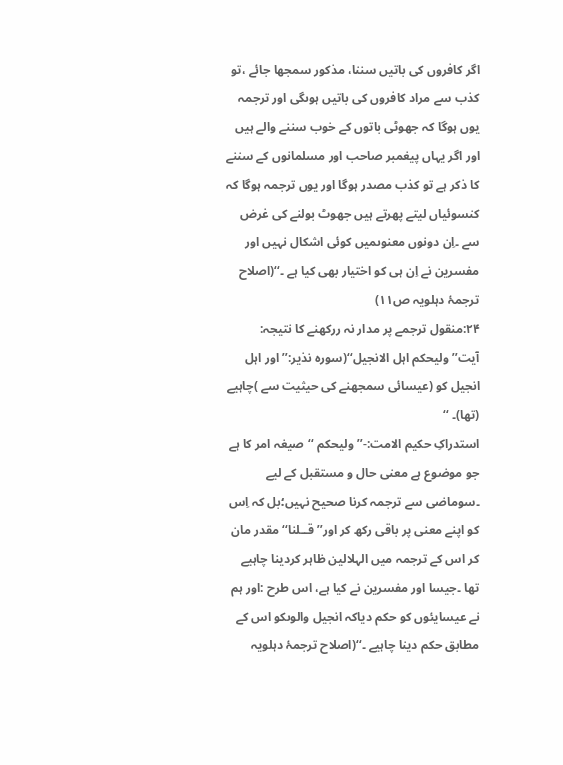اگر کافروں کی باتیں سننا، مذکور سمجھا جائے ،تو کذب سے مراد کافروں کی باتیں ہوںگی اور ترجمہ یوں ہوگا کہ جھوٹی باتوں کے خوب سننے والے ہیں اور اگر یہاں پیغمبر صاحب اور مسلمانوں کے سننے کا ذکر ہے تو کذب مصدر ہوگا اور یوں ترجمہ ہوگا کہ کنسوئیاں لیتے پھرتے ہیں جھوٹ بولنے کی غرض سے ۔اِن دونوں معنوںمیں کوئی اشکال نہیں اور مفسرین نے اِن ہی کو اختیار بھی کیا ہے ۔‘‘(اصلاح ترجمۂ دہلویہ ص۱۱)
۲۴:منقول ترجمے پر مدار نہ ررکھنے کا نتیجہ:
آیت’’ ولیحکم اہل الانجیل‘‘(سورہ نذیر:’’اور اہل انجیل کو (عیسائی سمجھنے کی حیثیت سے )چاہیے (تھا)۔ ‘‘
استدراکِ حکیم الامت:-’’ ولیحکم ‘‘صیغہ امر کا ہے جو موضوع ہے معنی حال و مستقبل کے لیے ۔سوماضی سے ترجمہ کرنا صحیح نہیں؛بل کہ اِس کو اپنے معنی پر باقی رکھ کر اور’’ قــلنا‘‘ مقدر مان کر اس کے ترجمہ میں الہلالین ظاہر کردینا چاہیے تھا ۔جیسا اور مفسرین نے کیا ہے، اس طرح :اور ہم نے عیسایئوں کو حکم دیاکہ انجیل والوںکو اس کے مطابق حکم دینا چاہیے ۔‘‘(اصلاح ترجمۂ دہلویہ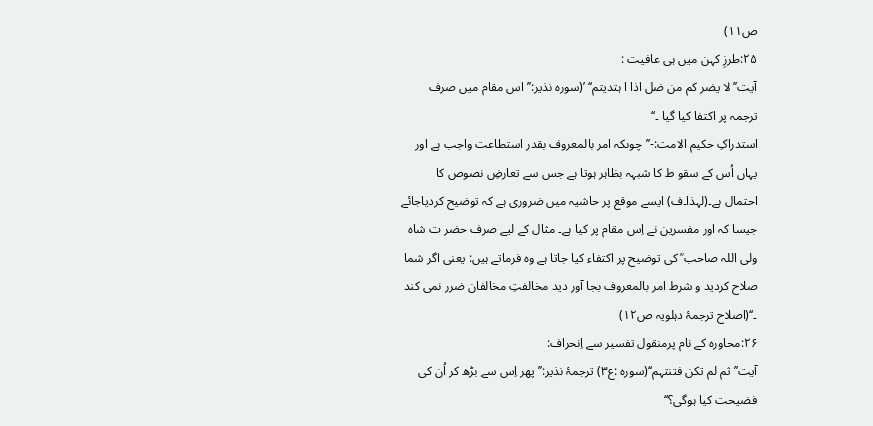ص۱۱)
۲۵:طرزِ کہن میں ہی عافیت :
آیت’’ لا یضر کم من ضل اذا ا ہتدیتم‘‘ ’(سورہ نذیر:’’اس مقام میں صرف ترجمہ پر اکتفا کیا گیا ۔‘‘
استدراکِ حکیم الامت:-’’چوںکہ امر بالمعروف بقدر استطاعت واجب ہے اور یہاں اُس کے سقو ط کا شبہہ بظاہر ہوتا ہے جس سے تعارضِ نصوص کا احتمال ہے۔(لہذا۔ف) ایسے موقع پر حاشیہ میں ضروری ہے کہ توضیح کردیاجائے جیسا کہ اور مفسرین نے اِس مقام پر کیا ہے۔ مثال کے لیے صرف حضر ت شاہ ولی اللہ صاحب ؒ کی توضیح پر اکتفاء کیا جاتا ہے وہ فرماتے ہیں: یعنی اگر شما صلاح کردید و شرط امر بالمعروف بجا آور دید مخالفتِ مخالفان ضرر نمی کند ۔‘‘(اصلاح ترجمۂ دہلویہ ص۱۲)
۲۶:محاورہ کے نام پرمنقول تفسیر سے اِنحراف:
آیت’’ ثم لم تکن فتنتہم‘‘(سورہ :ع۳) ترجمۂ نذیر:’’ پھر اِس سے بڑھ کر اُن کی فضیحت کیا ہوگی؟‘‘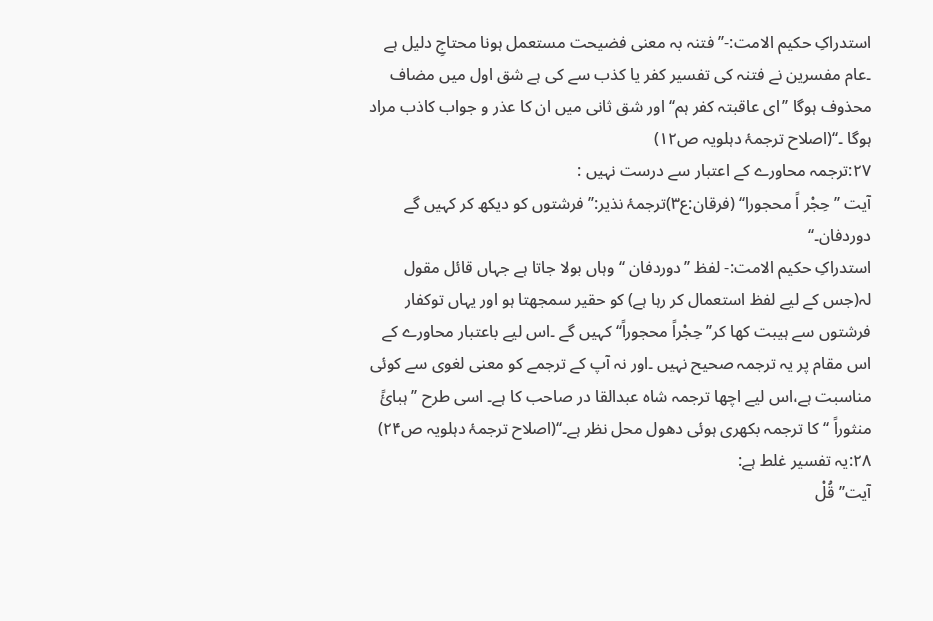استدراکِ حکیم الامت:-’’ فتنہ بہ معنی فضیحت مستعمل ہونا محتاجِ دلیل ہے ۔عام مفسرین نے فتنہ کی تفسیر کفر یا کذب سے کی ہے شق اول میں مضاف محذوف ہوگا ’’ای عاقبتہ کفر ہم‘‘ اور شق ثانی میں ان کا عذر و جواب کاذب مراد ہوگا ۔‘‘(اصلاح ترجمۂ دہلویہ ص۱۲)
۲۷:ترجمہ محاورے کے اعتبار سے درست نہیں :
آیت ’’حِجْر اً محجورا‘‘ (فرقان:ع۳)ترجمۂ نذیر:’’فرشتوں کو دیکھ کر کہیں گے دوردفان۔‘‘
استدراکِ حکیم الامت:- لفظ ’’دوردفان ‘‘وہاں بولا جاتا ہے جہاں قائل مقول لہ(جس کے لیے لفظ استعمال کر رہا ہے) کو حقیر سمجھتا ہو اور یہاں توکفار فرشتوں سے ہیبت کھا کر’’ حِجْراً محجوراً‘‘ کہیں گے ۔اس لیے باعتبار محاورے کے اس مقام پر یہ ترجمہ صحیح نہیں ۔اور نہ آپ کے ترجمے کو معنی لغوی سے کوئی مناسبت ہے،اس لیے اچھا ترجمہ شاہ عبدالقا در صاحب کا ہے۔ اسی طرح ’’ہبائً منثوراً ‘‘کا ترجمہ بکھری ہوئی دھول محل نظر ہے۔‘‘(اصلاح ترجمۂ دہلویہ ص۲۴)
۲۸:یہ تفسیر غلط ہے:
آیت’’ قُلْ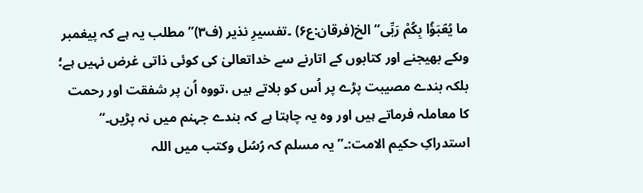ما یُعؑبَؤُا بِکُمْ رَبِّی‘‘ الخ(فرقان:ع۶) ۔تفسیرِ نذیر (ف۳)’’مطلب یہ ہے کہ پیغمبر وںکے بھیجنے اور کتابوں کے اتارنے سے خداتعالیٰ کی کوئی ذاتی غرض نہیں ہے؛ بلکہ بندے مصیبت پڑے پر اُس کو بلاتے ہیں ،تووہ اُن پر شفقت اور رحمت کا معاملہ فرماتے ہیں اور وہ یہ چاہتا ہے کہ بندے جہنم میں نہ پڑیں۔‘‘
استدراکِ حکیم الامت:۔’’یہ مسلم کہ رُسُل وکتب میں اللہ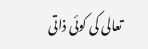تعالی کی کوئی ذاتی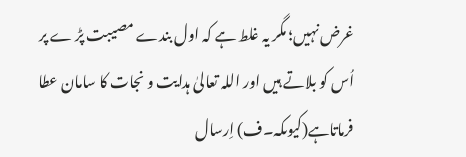غرض نہیں؛ مگر یہ غلط ہے کہ اول بندے مصیبت پڑ ے پر اُس کو بلاتے ہیں اور اللہ تعالیٰ ہدایت و نجات کا سامان عطا فرماتاہے(کیوںکہ۔ف) اِرسال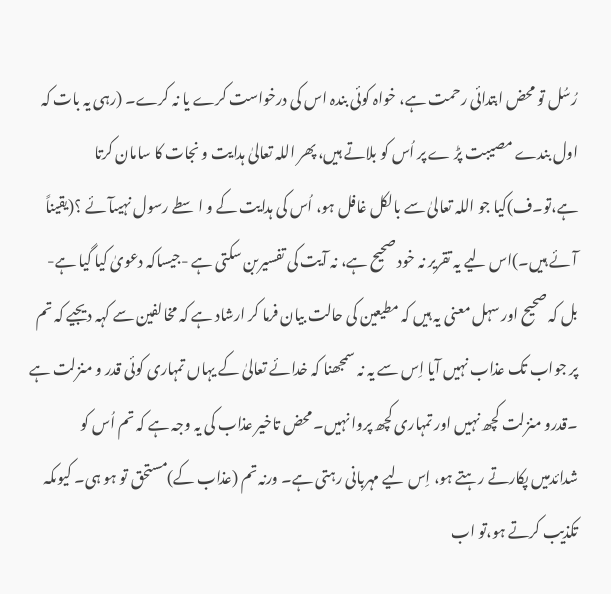رُسُل تو محض ابتدائی رحمت ہے، خواہ کوئی بندہ اس کی درخواست کرے یا نہ کرے۔ (رہی یہ بات کہ اول بندے مصیبت پڑ ے پر اُس کو بلاتے ہیں، پھر اللہ تعالیٰ ہدایت و نجات کا سامان کرتا ہے،تو۔ف)کیا جو اللہ تعالیٰ سے بالکل غافل ہو، اُس کی ہدایت کے و اسطے رسول نہیںآئے ؟(یقیناً آئے ہیں۔)اس لیے یہ تقریر نہ خود صحیح ہے، نہ آیت کی تفسیربن سکتی ہے -جیساکہ دعویٰ کیا گیا ہے- بل کہ صحیح اور سہل معنی یہ ہیں کہ مطیعین کی حالت بیان فرما کر ارشاد ہے کہ مخالفین سے کہہ دیجیے کہ تم پر جواب تک عذاب نہیں آیا اِس سے یہ نہ سمجھنا کہ خدائے تعالیٰ کے یہاں تمہاری کوئی قدر و منزلت ہے ۔قدرو منزلت کچھ نہیں اور تمہاری کچھ پروا نہیں۔ محض تاخیر عذاب کی یہ وجہ ہے کہ تم اُس کو شدائدمیں پکارتے رہتے ہو، اِس لیے مہربانی رہتی ہے۔ ورنہ تم (عذاب کے)مستحق تو ہو ہی۔ کیوںکہ تکذیب کرتے ہو،تو اب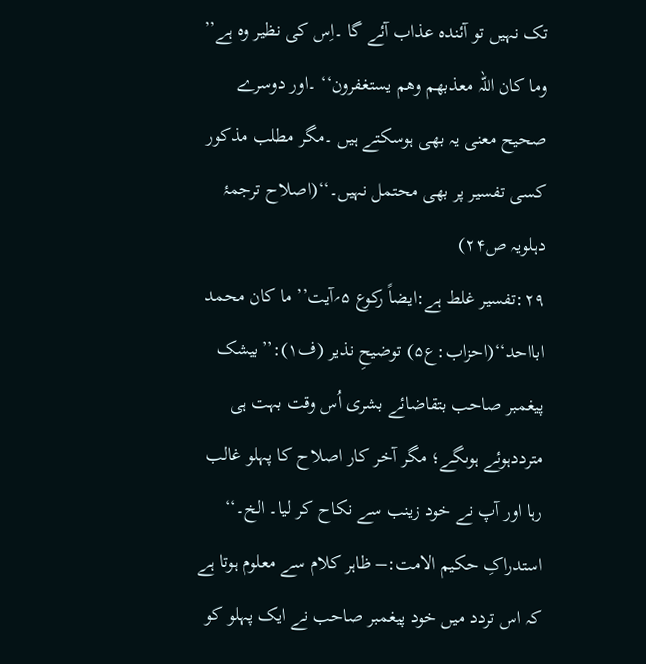تک نہیں تو آئندہ عذاب آئے گا ۔اِس کی نظیر وہ ہے’’ وما کان اللہ معذبھم وھم یستغفرون‘‘ ۔اور دوسرے صحیح معنی یہ بھی ہوسکتے ہیں ۔مگر مطلب مذکور کسی تفسیر پر بھی محتمل نہیں۔‘‘(اصلاح ترجمۂ دہلویہ ص۲۴)
۲۹:تفسیر غلط ہے:ایضاً رکوع ۵؍آیت’’ ما کان محمد ابااحد‘‘(احزاب:ع۵) توضیحِ نذیر (ف۱):’’بیشک پیغمبر صاحب بتقاضائے بشری اُس وقت بہت ہی مترددہوئے ہوںگے؛ مگر آخر کار اصلاح کا پہلو غالب رہا اور آپ نے خود زینب سے نکاح کر لیا۔ الخ۔‘‘
استدراکِ حکیم الامت:– ظاہر کلام سے معلوم ہوتا ہے کہ اس تردد میں خود پیغمبر صاحب نے ایک پہلو کو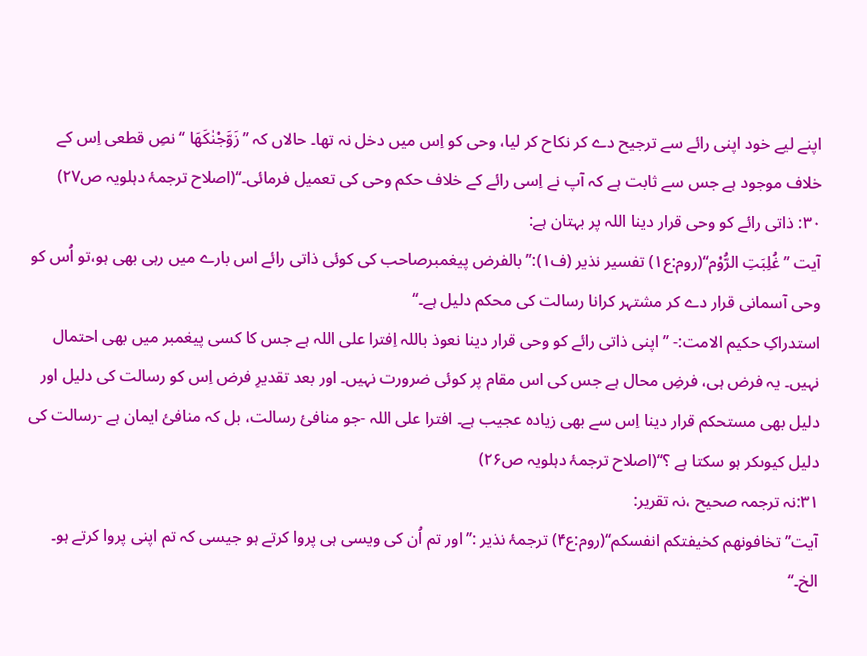اپنے لیے خود اپنی رائے سے ترجیح دے کر نکاح کر لیا، وحی کو اِس میں دخل نہ تھا۔ حالاں کہ ’’زَوَّجْنٰکَھَا ‘‘نصِ قطعی اِس کے خلاف موجود ہے جس سے ثابت ہے کہ آپ نے اِسی رائے کے خلاف حکم وحی کی تعمیل فرمائی۔‘‘(اصلاح ترجمۂ دہلویہ ص۲۷)
۳۰: ذاتی رائے کو وحی قرار دینا اللہ پر بہتان ہے:
آیت ’’غُلِبَتِ الرُّوْم‘‘(روم:ع۱) تفسیر نذیر (ف۱):’’بالفرض پیغمبرصاحب کی کوئی ذاتی رائے اس بارے میں رہی بھی ہو،تو اُس کو وحی آسمانی قرار دے کر مشتہر کرانا رسالت کی محکم دلیل ہے۔‘‘
استدراکِ حکیم الامت:- ’’اپنی ذاتی رائے کو وحی قرار دینا نعوذ باللہ اِفترا علی اللہ ہے جس کا کسی پیغمبر میں بھی احتمال نہیں۔ یہ فرض ہی، فرضِ محال ہے جس کی اس مقام پر کوئی ضرورت نہیں۔ اور بعد تقدیرِ فرض اِس کو رسالت کی دلیل اور دلیل بھی مستحکم قرار دینا اِس سے بھی زیادہ عجیب ہے۔ افترا علی اللہ -جو منافیٔ رسالت، بل کہ منافیٔ ایمان ہے -رسالت کی دلیل کیوںکر ہو سکتا ہے ؟‘‘(اصلاح ترجمۂ دہلویہ ص۲۶)
۳۱:نہ ترجمہ صحیح ،نہ تقریر:
آیت’’ تخافونھم کخیفتکم انفسکم‘‘(روم:ع۴) ترجمۂ نذیر :’’اور تم اُن کی ویسی ہی پروا کرتے ہو جیسی کہ تم اپنی پروا کرتے ہو۔ الخ۔‘‘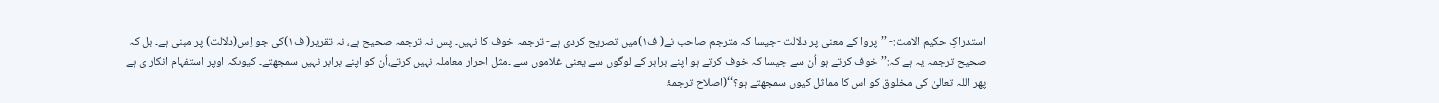استدراکِ حکیم الامت:- ’’پروا کے معنی پر دلالت -جیسا کہ مترجم صاحب نے( ف۱)میں تصریح کردی ہے- ترجمہ خوف کا نہیں۔ پس نہ ترجمہ صحیح ہے، نہ تقریر( ف۱)کی جو اِس(دلالت) پر مبنی ہے۔ بل کہ صحیح ترجمہ یہ ہے کہ:’’ خوف کرتے ہو اُن سے جیسا کہ خوف کرتے ہو اپنے برابر کے لوگوں سے یعنی غلاموں سے ۔مثل احرار معاملہ نہیں کرتے،اُن کو اپنے برابر نہیں سمجھتے۔ کیوںکہ اوپر استفہام انکار ی ہے پھر اللہ تعالیٰ کی مخلوق کو اس کا مماثل کیوں سمجھتے ہو؟‘‘(اصلاح ترجمۂ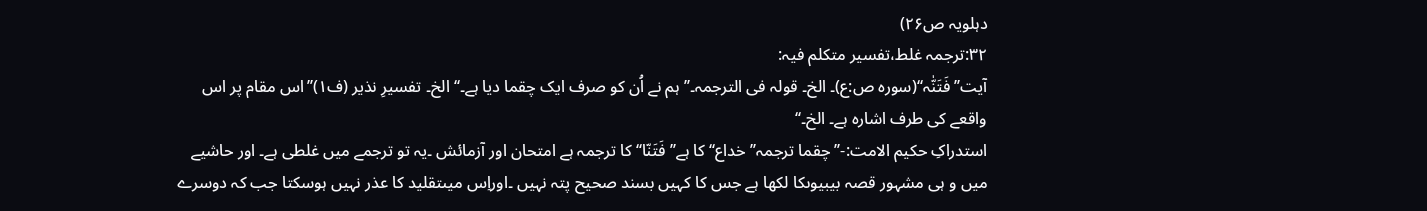دہلویہ ص۲۶)
۳۲:ترجمہ غلط،تفسیر متکلم فیہ:
آیت’’ فَتَنّٰہ‘‘(سورہ ص:ع)۔ الخ۔ قولہ فی الترجمہ۔’’ ہم نے اُن کو صرف ایک چقما دیا ہے۔‘‘ الخ۔ تفسیرِ نذیر (ف۱)’’اس مقام پر اس واقعے کی طرف اشارہ ہے۔ الخ۔‘‘
استدراکِ حکیم الامت:-’’ چقما ترجمہ’’ خداع‘‘ کا ہے’’ فَتَنّا‘‘ کا ترجمہ ہے امتحان اور آزمائش ۔یہ تو ترجمے میں غلطی ہے۔ اور حاشیے میں و ہی مشہور قصہ بیبیوںکا لکھا ہے جس کا کہیں بسند صحیح پتہ نہیں ۔اوراِس میںتقلید کا عذر نہیں ہوسکتا جب کہ دوسرے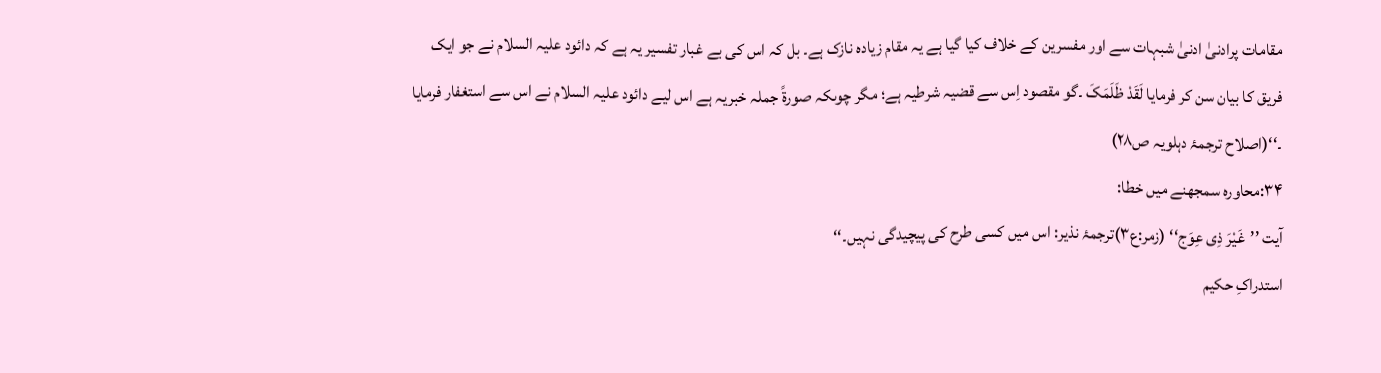مقامات پرادنیٰ ادنیٰ شبہات سے اور مفسرین کے خلاف کیا گیا ہے یہ مقام زیادہ نازک ہے۔ بل کہ اس کی بے غبار تفسیر یہ ہے کہ دائود علیہ السلام نے جو ایک فریق کا بیان سن کر فرمایا لَقَدْ ظَلَمَکَ ۔گو مقصود اِس سے قضیہ شرطیہ ہے؛ مگر چوںکہ صورۃً جملہ خبریہ ہے اس لیے دائود علیہ السلام نے اس سے استغفار فرمایا ۔‘‘(اصلاح ترجمۂ دہلویہ ص۲۸)
۳۴:محاورہ سمجھنے میں خطا:
آیت ’’غَیْرَ ذِی عِوَج‘‘ (زمر:ع۳)ترجمۂ نذیر: اس میں کسی طرح کی پیچیدگی نہیں۔‘‘
استدراکِ حکیم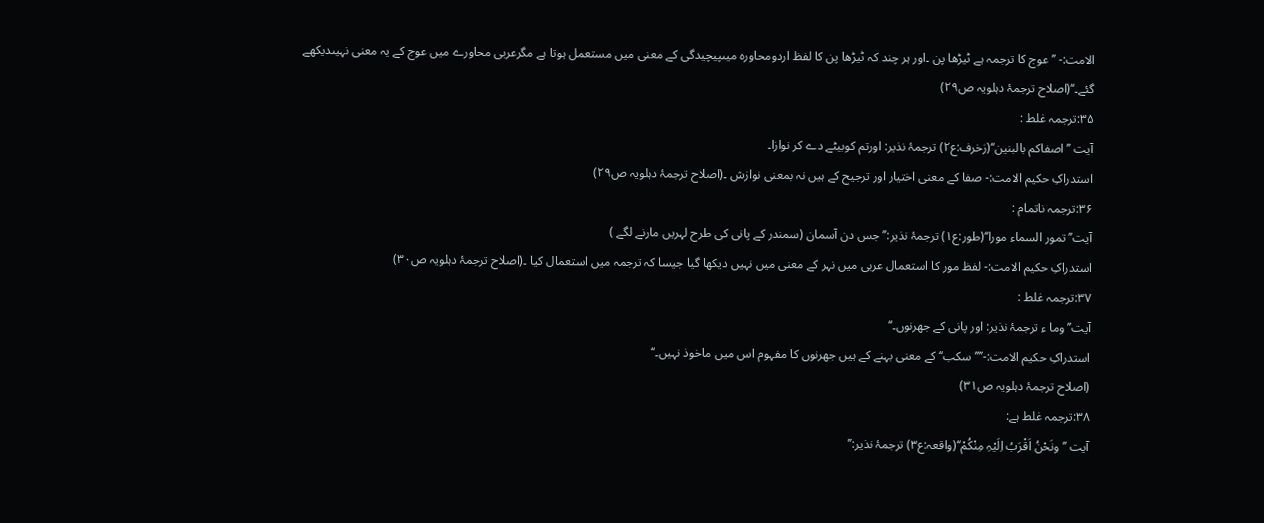الامت:- ’’عوج کا ترجمہ ہے ٹیڑھا پن ۔اور ہر چند کہ ٹیڑھا پن کا لفظ اردومحاورہ میںپیچیدگی کے معنی میں مستعمل ہوتا ہے مگرعربی محاورے میں عوج کے یہ معنی نہیںدیکھے گئے۔‘‘(اصلاح ترجمۂ دہلویہ ص۲۹)
۳۵:ترجمہ غلط :
آیت ’’اصفاکم بالبنین‘‘(زخرف:ع۲) ترجمۂ نذیر: اورتم کوبیٹے دے کر نوازا۔
استدراکِ حکیم الامت:- صفا کے معنی اختیار اور ترجیح کے ہیں نہ بمعنی نوازش ۔(اصلاح ترجمۂ دہلویہ ص۲۹)
۳۶:ترجمہ ناتمام :
آیت’’ تمور السماء مورا‘‘(طور:ع۱) ترجمۂ نذیر:’’ جس دن آسمان (سمندر کے پانی کی طرح لہریں مارنے لگے )
استدراکِ حکیم الامت:- لفظ مور کا استعمال عربی میں نہر کے معنی میں نہیں دیکھا گیا جیسا کہ ترجمہ میں استعمال کیا ۔(اصلاح ترجمۂ دہلویہ ص۳۰)
۳۷:ترجمہ غلط :
آیت’’ وما ء ترجمۂ نذیر: اور پانی کے جھرنوں۔‘‘
استدراکِ حکیم الامت:-’’’’سکب‘‘ کے معنی بہنے کے ہیں جھرنوں کا مفہوم اس میں ماخوذ نہیں۔‘‘
(اصلاح ترجمۂ دہلویہ ص۳۱)
۳۸:ترجمہ غلط ہے:
آیت ’’ونَحْنُ اَقْرَبُ اِلَیْہِ مِنْکُمْ‘‘(واقعہ:ع۳) ترجمۂ نذیر:’’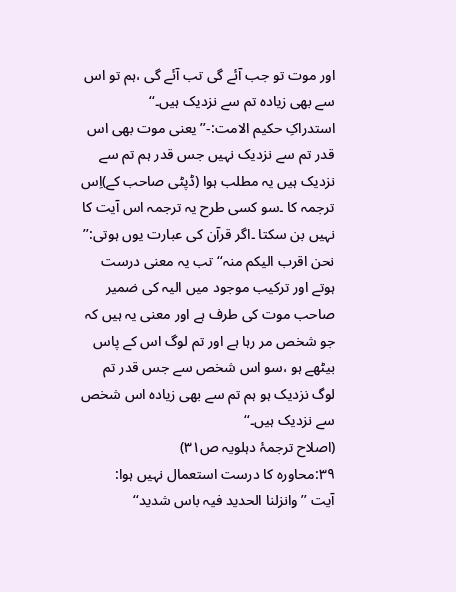اور موت تو جب آئے گی تب آئے گی ،ہم تو اس سے بھی زیادہ تم سے نزدیک ہیں۔‘‘
استدراکِ حکیم الامت:-’’ یعنی موت بھی اس قدر تم سے نزدیک نہیں جس قدر ہم تم سے نزدیک ہیں یہ مطلب ہوا (ڈپٹی صاحب کے)اِس ترجمہ کا ۔سو کسی طرح یہ ترجمہ اس آیت کا نہیں بن سکتا ۔اگر قرآن کی عبارت یوں ہوتی:’’ نحن اقرب الیکم منہ‘‘ تب یہ معنی درست ہوتے اور ترکیب موجود میں الیہ کی ضمیر صاحب موت کی طرف ہے اور معنی یہ ہیں کہ جو شخص مر رہا ہے اور تم لوگ اس کے پاس بیٹھے ہو ،سو اس شخص سے جس قدر تم لوگ نزدیک ہو ہم تم سے بھی زیادہ اس شخص سے نزدیک ہیں۔‘‘
(اصلاح ترجمۂ دہلویہ ص۳۱)
۳۹:محاورہ کا درست استعمال نہیں ہوا:
آیت ’’ وانزلنا الحدید فیہ باس شدید‘‘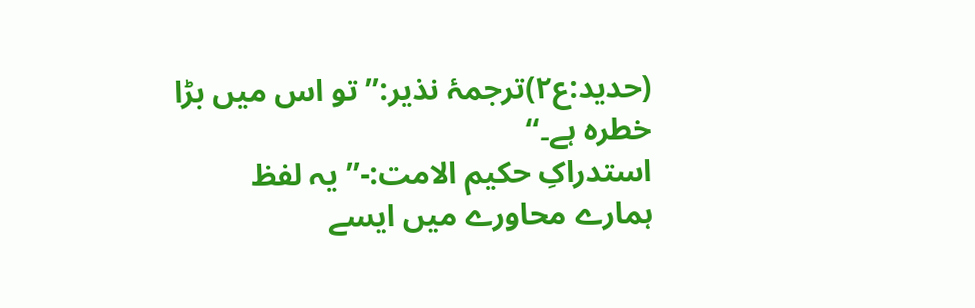(حدید:ع۲)ترجمۂ نذیر:’’ تو اس میں بڑا خطرہ ہے۔‘‘
استدراکِ حکیم الامت:-’’ یہ لفظ ہمارے محاورے میں ایسے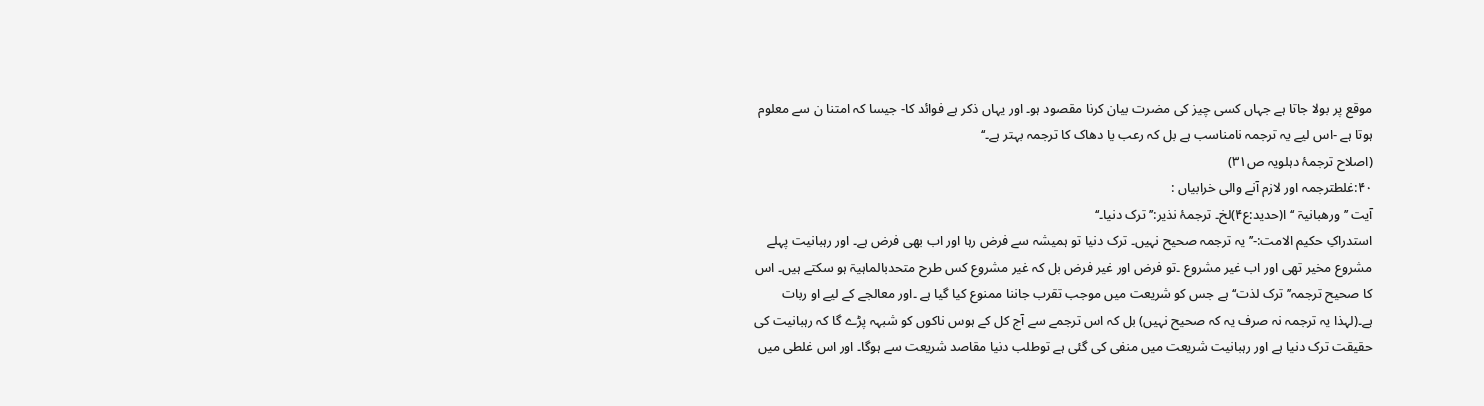موقع پر بولا جاتا ہے جہاں کسی چیز کی مضرت بیان کرنا مقصود ہو۔ اور یہاں ذکر ہے فوائد کا- جیسا کہ امتنا ن سے معلوم ہوتا ہے -اس لیے یہ ترجمہ نامناسب ہے بل کہ رعب یا دھاک کا ترجمہ بہتر ہے۔‘‘
(اصلاح ترجمۂ دہلویہ ص۳۱)
۴۰:غلطترجمہ اور لازم آنے والی خرابیاں :
آیت ’’ورھبانیۃ ‘‘ا(حدید:ع۴)لخ۔ ترجمۂ نذیر:’’ ترک دنیا۔‘‘
استدراکِ حکیم الامت:-’’ یہ ترجمہ صحیح نہیں۔ ترک دنیا تو ہمیشہ سے فرض رہا اور اب بھی فرض ہے۔ اور رہبانیت پہلے مشروع مخیر تھی اور اب غیر مشروع ۔تو فرض اور غیر فرض بل کہ غیر مشروع کس طرح متحدبالماہیۃ ہو سکتے ہیں۔ اس کا صحیح ترجمہ’’ ترک لذت‘‘ ہے جس کو شریعت میں موجب تقرب جاننا ممنوع کیا گیا ہے ۔اور معالجے کے لیے او ربات ہے۔(لہذا یہ ترجمہ نہ صرف یہ کہ صحیح نہیں) بل کہ اس ترجمے سے آج کل کے ہوس ناکوں کو شبہہ پڑے گا کہ رہبانیت کی حقیقت ترک دنیا ہے اور رہبانیت شریعت میں منفی کی گئی ہے توطلب دنیا مقاصد شریعت سے ہوگا۔ اور اس غلطی میں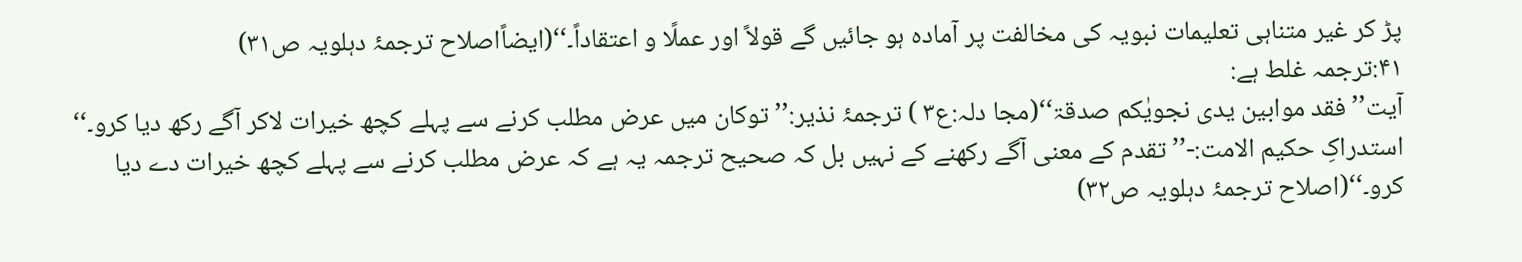پڑ کر غیر متناہی تعلیمات نبویہ کی مخالفت پر آمادہ ہو جائیں گے قولاً اور عملًا و اعتقاداً۔‘‘(ایضاًاصلاح ترجمۂ دہلویہ ص۳۱)
۴۱:ترجمہ غلط ہے:
آیت’’ فقد موابین یدی نجویٰکم صدقۃ‘‘(مجا دلہ:ع۳ ) ترجمۂ نذیر:’’ توکان میں عرض مطلب کرنے سے پہلے کچھ خیرات لاکر آگے رکھ دیا کرو۔‘‘
استدراکِ حکیم الامت:-’’ تقدم کے معنی آگے رکھنے کے نہیں بل کہ صحیح ترجمہ یہ ہے کہ عرض مطلب کرنے سے پہلے کچھ خیرات دے دیا کرو۔‘‘(اصلاح ترجمۂ دہلویہ ص۳۲)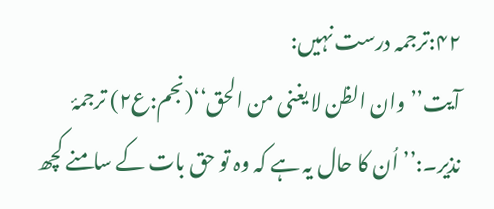۴۲:ترجمہ درست نہیں:
آیت’’ وان الظن لا یغنی من الحق‘‘(نجم:ع۲) ترجمۂ نذیر۔:’’ اُن کا حال یہ ہے کہ وہ تو حق بات کے سامنے کچھ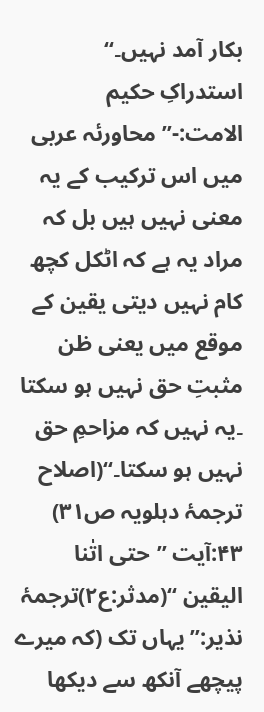بکار آمد نہیں۔‘‘
استدراکِ حکیم الامت:-’’محاورئہ عربی میں اس ترکیب کے یہ معنی نہیں ہیں بل کہ مراد یہ ہے کہ اٹکل کچھ کام نہیں دیتی یقین کے موقع میں یعنی ظن مثبتِ حق نہیں ہو سکتا ۔یہ نہیں کہ مزاحمِ حق نہیں ہو سکتا۔‘‘(اصلاح ترجمۂ دہلویہ ص۳۱)
۴۳:آیت ’’حتی اتٰنا الیقین ‘‘(مدثر:ع۲)ترجمۂ نذیر:’’یہاں تک (کہ میرے پیچھے آنکھ سے دیکھا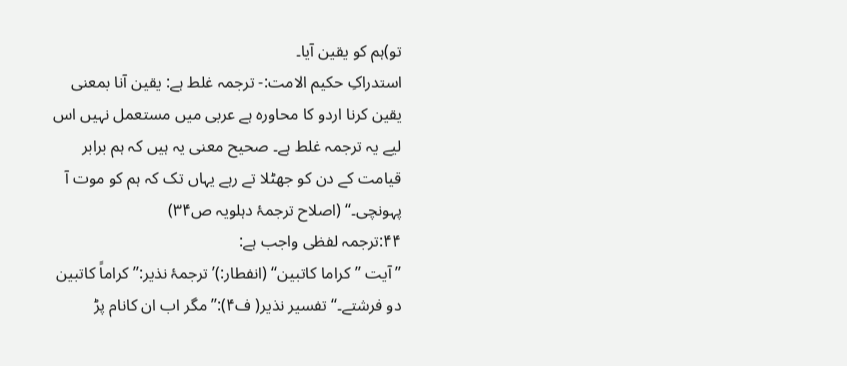تو)ہم کو یقین آیا۔
استدراکِ حکیم الامت:- ترجمہ غلط ہے: یقین آنا بمعنی یقین کرنا اردو کا محاورہ ہے عربی میں مستعمل نہیں اس لیے یہ ترجمہ غلط ہے۔ صحیح معنی یہ ہیں کہ ہم برابر قیامت کے دن کو جھٹلا تے رہے یہاں تک کہ ہم کو موت آ پہونچی۔‘‘ (اصلاح ترجمۂ دہلویہ ص۳۴)
۴۴:ترجمہ لفظی واجب ہے:
’’آیت ’’کراما کاتبین‘‘ (انفطار:)’ترجمۂ نذیر:’’ کراماً کاتبین دو فرشتے۔‘‘ تفسیر نذیر( ف۴):’’مگر اب ان کانام پڑ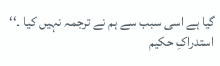گیا ہے اسی سبب سے ہم نے ترجمہ نہیں کیا ۔‘‘
استدراکِ حکیم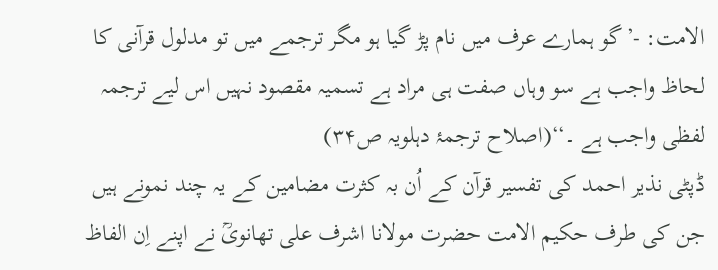الامت: -’گو ہمارے عرف میں نام پڑ گیا ہو مگر ترجمے میں تو مدلول قرآنی کا لحاظ واجب ہے سو وہاں صفت ہی مراد ہے تسمیہ مقصود نہیں اس لیے ترجمہ لفظی واجب ہے ۔‘‘(اصلاح ترجمۂ دہلویہ ص۳۴)
ڈپٹی نذیر احمد کی تفسیر قرآن کے اُن بہ کثرت مضامین کے یہ چند نمونے ہیں جن کی طرف حکیم الامت حضرت مولانا اشرف علی تھانویؒ نے اپنے اِن الفاظ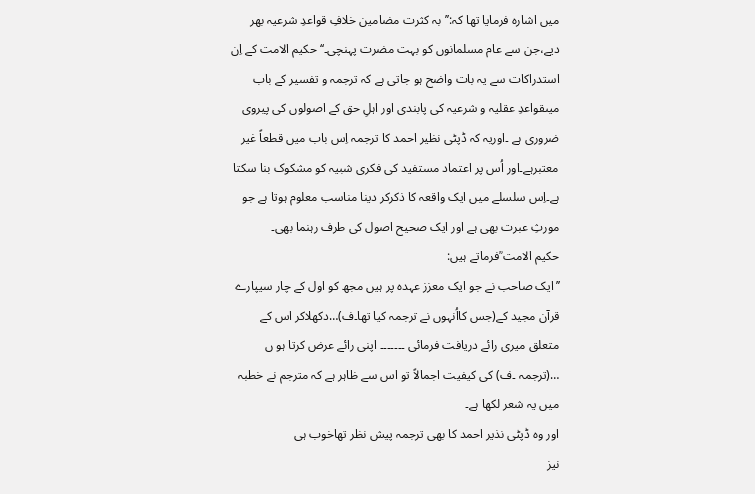میں اشارہ فرمایا تھا کہ:’’بہ کثرت مضامین خلافِ قواعدِ شرعیہ بھر دیے،جن سے عام مسلمانوں کو بہت مضرت پہنچی۔‘‘حکیم الامت کے اِن استدراکات سے یہ بات واضح ہو جاتی ہے کہ ترجمہ و تفسیر کے باب میںقواعدِ عقلیہ و شرعیہ کی پابندی اور اہلِ حق کے اصولوں کی پیروی ضروری ہے ۔اوریہ کہ ڈپٹی نظیر احمد کا ترجمہ اِس باب میں قطعاً غیر معتبرہے۔اور اُس پر اعتماد مستفید کی فکری شبیہ کو مشکوک بنا سکتا ہے۔اِس سلسلے میں ایک واقعہ کا ذکرکر دینا مناسب معلوم ہوتا ہے جو مورثِ عبرت بھی ہے اور ایک صحیح اصول کی طرف رہنما بھی۔
حکیم الامت ؒفرماتے ہیں:
’’ایک صاحب نے جو ایک معزز عہدہ پر ہیں مجھ کو اول کے چار سیپارے قرآن مجید کے(جس کااُنہوں نے ترجمہ کیا تھا۔ف)…دکھلاکر اس کے متعلق میری رائے دریافت فرمائی ۔۔۔۔۔۔۔ اپنی رائے عرض کرتا ہو ں …(ترجمہ ۔ف) کی کیفیت اجمالاً تو اس سے ظاہر ہے کہ مترجم نے خطبہ میں یہ شعر لکھا ہے۔
اور وہ ڈپٹی نذیر احمد کا بھی ترجمہ پیش نظر تھاخوب ہی
نیز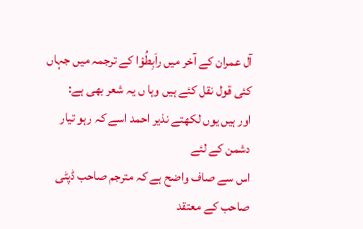آل عمران کے آخر میں راَبِطُوْا کے ترجمہ میں جہاں کئی قول نقل کئے ہیں وہا ں یہ شعر بھی ہے:
اور ہیں یوں لکھتے نذیر احمد اسے کہ رہو تیار دشمن کے لئے
اس سے صاف واضح ہے کہ مترجم صاحب ڈپٹی صاحب کے معتقد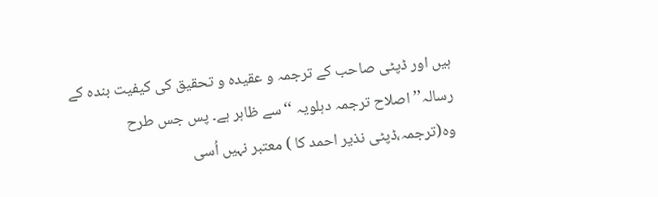ہیں اور ڈپٹی صاحب کے ترجمہ و عقیدہ و تحقیق کی کیفیت بندہ کے رسالہ’’ اصلاح ترجمہ دہلویہ ‘‘سے ظاہر ہے۔ پس جس طرح وہ(ترجمہ،ڈپٹی نذیر احمد کا ) معتبر نہیں اُسی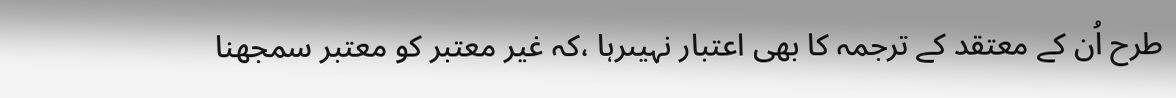طرح اُن کے معتقد کے ترجمہ کا بھی اعتبار نہیںرہا ،کہ غیر معتبر کو معتبر سمجھنا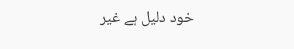خود دلیل ہے غیر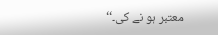معتبر ہو نے کی۔‘‘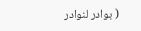( بوادر لنوادر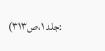:جلد ۱،ص۳۱۳)